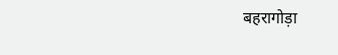बहरागोड़ा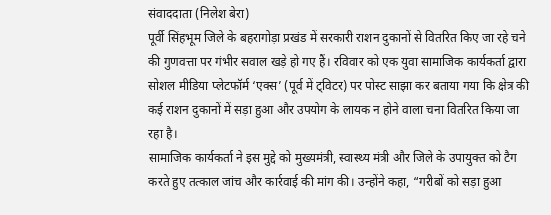संवाददाता (निलेश बेरा)
पूर्वी सिंहभूम जिले के बहरागोड़ा प्रखंड में सरकारी राशन दुकानों से वितरित किए जा रहे चने की गुणवत्ता पर गंभीर सवाल खड़े हो गए हैं। रविवार को एक युवा सामाजिक कार्यकर्ता द्वारा सोशल मीडिया प्लेटफॉर्म ‘एक्स’ (पूर्व में ट्विटर) पर पोस्ट साझा कर बताया गया कि क्षेत्र की कई राशन दुकानों में सड़ा हुआ और उपयोग के लायक न होने वाला चना वितरित किया जा रहा है।
सामाजिक कार्यकर्ता ने इस मुद्दे को मुख्यमंत्री, स्वास्थ्य मंत्री और जिले के उपायुक्त को टैग करते हुए तत्काल जांच और कार्रवाई की मांग की। उन्होंने कहा, “गरीबों को सड़ा हुआ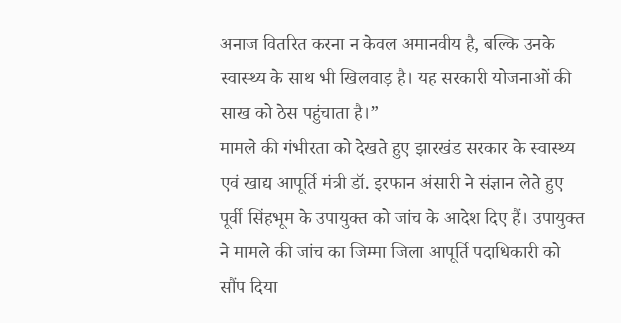अनाज वितरित करना न केवल अमानवीय है, बल्कि उनके स्वास्थ्य के साथ भी खिलवाड़ है। यह सरकारी योजनाओं की साख को ठेस पहुंचाता है।”
मामले की गंभीरता को देखते हुए झारखंड सरकार के स्वास्थ्य एवं खाद्य आपूर्ति मंत्री डॉ. इरफान अंसारी ने संज्ञान लेते हुए पूर्वी सिंहभूम के उपायुक्त को जांच के आदेश दिए हैं। उपायुक्त ने मामले की जांच का जिम्मा जिला आपूर्ति पदाधिकारी को सौंप दिया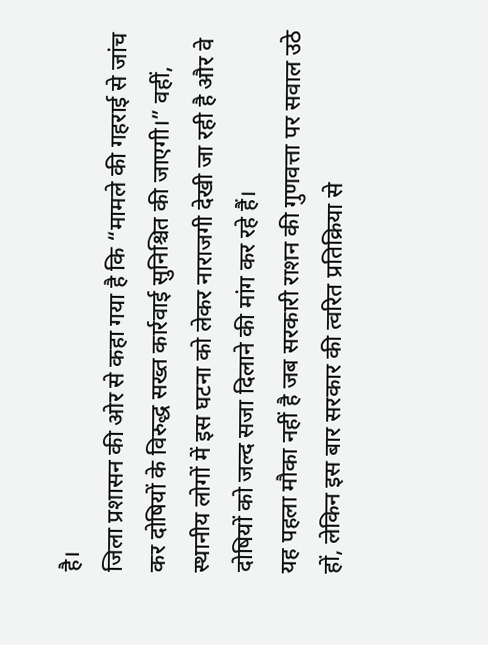है।
जिला प्रशासन की ओर से कहा गया है कि “मामले की गहराई से जांच कर दोषियों के विरुद्ध सख्त कार्रवाई सुनिश्चित की जाएगी।” वहीं, स्थानीय लोगों में इस घटना को लेकर नाराजगी देखी जा रही है और वे दोषियों को जल्द सजा दिलाने की मांग कर रहे हैं।
यह पहला मौका नहीं है जब सरकारी राशन की गुणवत्ता पर सवाल उठे हों, लेकिन इस बार सरकार की त्वरित प्रतिक्रिया से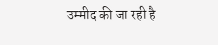उम्मीद की जा रही है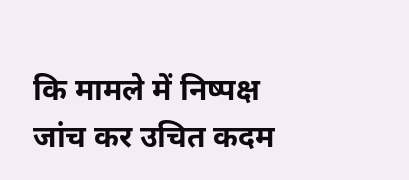कि मामले में निष्पक्ष जांच कर उचित कदम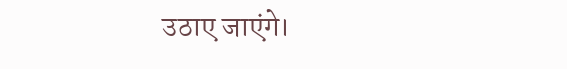उठाए जाएंगे।